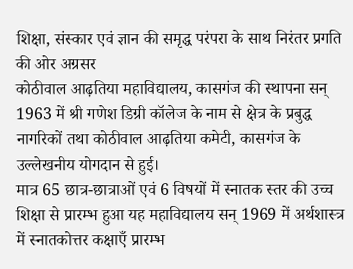शिक्षा, संस्कार एवं ज्ञान की समृद्ध परंपरा के साथ निरंतर प्रगति की ओर अग्रसर
कोठीवाल आढ़तिया महाविद्यालय, कासगंज की स्थापना सन् 1963 में श्री गणेश डिग्री कॉलेज के नाम से क्षेत्र के प्रबुद्ध नागरिकों तथा कोठीवाल आढ़तिया कमेटी, कासगंज के उल्लेखनीय योगदान से हुई।
मात्र 65 छात्र-छात्राओं एवं 6 विषयों में स्नातक स्तर की उच्च शिक्षा से प्रारम्भ हुआ यह महाविद्यालय सन् 1969 में अर्थशास्त्र में स्नातकोत्तर कक्षाएँ प्रारम्भ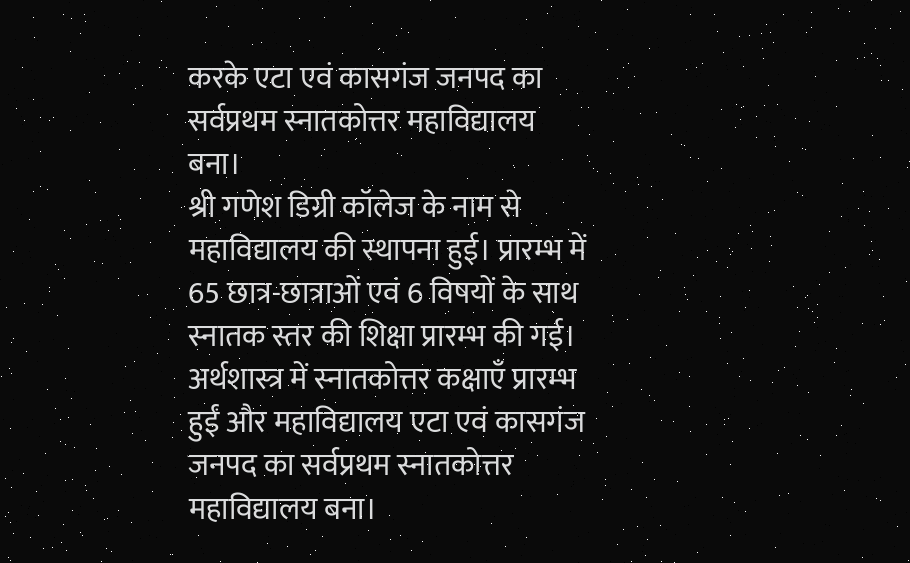करके एटा एवं कासगंज जनपद का सर्वप्रथम स्नातकोत्तर महाविद्यालय बना।
श्री गणेश डिग्री कॉलेज के नाम से महाविद्यालय की स्थापना हुई। प्रारम्भ में 65 छात्र-छात्राओं एवं 6 विषयों के साथ स्नातक स्तर की शिक्षा प्रारम्भ की गई।
अर्थशास्त्र में स्नातकोत्तर कक्षाएँ प्रारम्भ हुईं और महाविद्यालय एटा एवं कासगंज जनपद का सर्वप्रथम स्नातकोत्तर महाविद्यालय बना।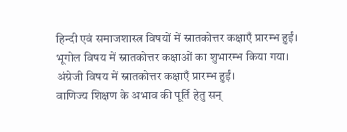हिन्दी एवं समाजशास्त्र विषयों में स्नातकोत्तर कक्षाएँ प्रारम्भ हुईं।
भूगोल विषय में स्नातकोत्तर कक्षाओं का शुभारम्भ किया गया।
अंग्रेजी विषय में स्नातकोत्तर कक्षाएँ प्रारम्भ हुईं।
वाणिज्य शिक्षण के अभाव की पूर्ति हेतु सन्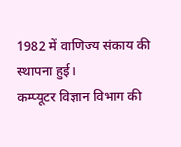1982 में वाणिज्य संकाय की स्थापना हुई।
कम्प्यूटर विज्ञान विभाग की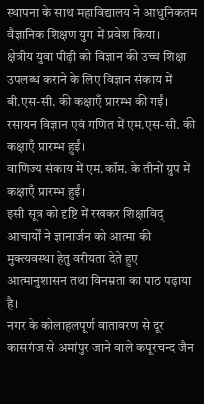स्थापना के साथ महाविद्यालय ने आधुनिकतम वैज्ञानिक शिक्षण युग में प्रवेश किया।
क्षेत्रीय युवा पीढ़ी को विज्ञान की उच्च शिक्षा उपलब्ध कराने के लिए विज्ञान संकाय में बी.एस-सी. की कक्षाएँ प्रारम्भ की गईं।
रसायन विज्ञान एवं गणित में एम.एस-सी. की कक्षाएँ प्रारम्भ हुईं।
वाणिज्य संकाय में एम.कॉम. के तीनों ग्रुप में कक्षाएँ प्रारम्भ हुईं।
इसी सूत्र को दृष्टि में रखकर शिक्षाविद् आचार्यों ने ज्ञानार्जन को आत्मा की मुक्त्यवस्था हेतु वरीयता देते हुए आत्मानुशासन तथा विनम्रता का पाठ पढ़ाया है।
नगर के कोलाहलपूर्ण वातावरण से दूर कासगंज से अमांपुर जाने वाले कपूरचन्द जैन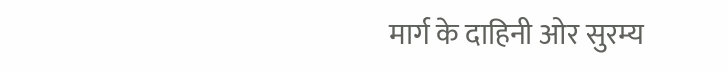मार्ग के दाहिनी ओर सुरम्य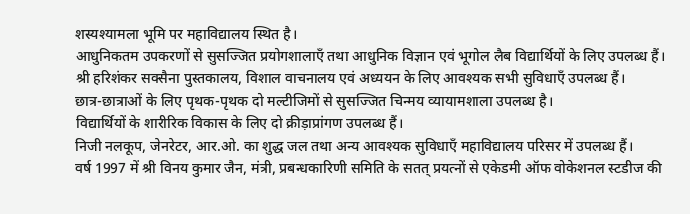शस्यश्यामला भूमि पर महाविद्यालय स्थित है।
आधुनिकतम उपकरणों से सुसज्जित प्रयोगशालाएँ तथा आधुनिक विज्ञान एवं भूगोल लैब विद्यार्थियों के लिए उपलब्ध हैं।
श्री हरिशंकर सक्सैना पुस्तकालय, विशाल वाचनालय एवं अध्ययन के लिए आवश्यक सभी सुविधाएँ उपलब्ध हैं।
छात्र-छात्राओं के लिए पृथक-पृथक दो मल्टीजिमों से सुसज्जित चिन्मय व्यायामशाला उपलब्ध है।
विद्यार्थियों के शारीरिक विकास के लिए दो क्रीड़ाप्रांगण उपलब्ध हैं।
निजी नलकूप, जेनरेटर, आर.ओ. का शुद्ध जल तथा अन्य आवश्यक सुविधाएँ महाविद्यालय परिसर में उपलब्ध हैं।
वर्ष 1997 में श्री विनय कुमार जैन, मंत्री, प्रबन्धकारिणी समिति के सतत् प्रयत्नों से एकेडमी ऑफ वोकेशनल स्टडीज की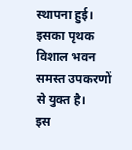स्थापना हुई। इसका पृथक विशाल भवन समस्त उपकरणों से युक्त है।
इस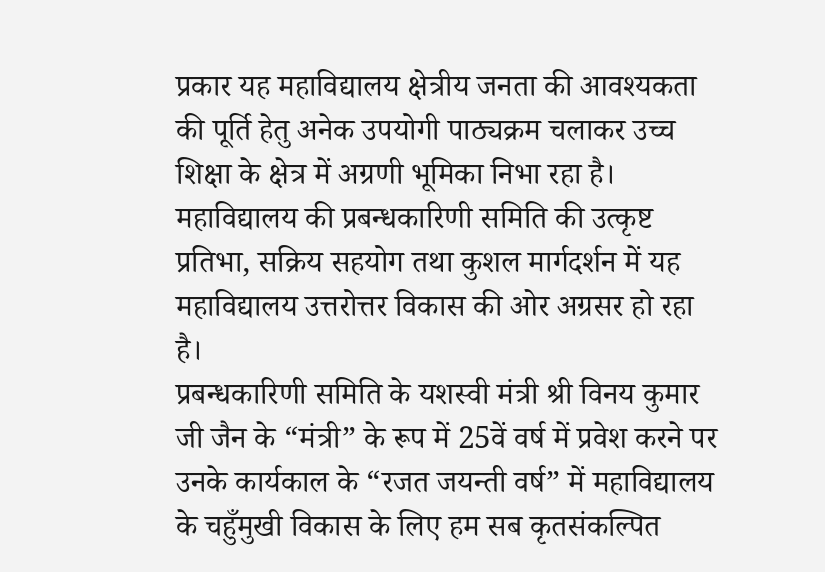प्रकार यह महाविद्यालय क्षेत्रीय जनता की आवश्यकता की पूर्ति हेतु अनेक उपयोगी पाठ्यक्रम चलाकर उच्च शिक्षा के क्षेत्र में अग्रणी भूमिका निभा रहा है। महाविद्यालय की प्रबन्धकारिणी समिति की उत्कृष्ट प्रतिभा, सक्रिय सहयोग तथा कुशल मार्गदर्शन में यह महाविद्यालय उत्तरोत्तर विकास की ओर अग्रसर हो रहा है।
प्रबन्धकारिणी समिति के यशस्वी मंत्री श्री विनय कुमार जी जैन के “मंत्री” के रूप में 25वें वर्ष में प्रवेश करने पर उनके कार्यकाल के “रजत जयन्ती वर्ष” में महाविद्यालय के चहुँमुखी विकास के लिए हम सब कृतसंकल्पित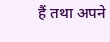हैं तथा अपने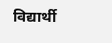विद्यार्थी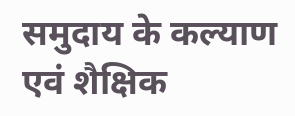समुदाय के कल्याण एवं शैक्षिक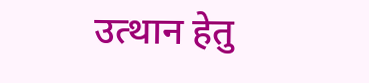उत्थान हेतु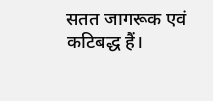सतत जागरूक एवं कटिबद्ध हैं।